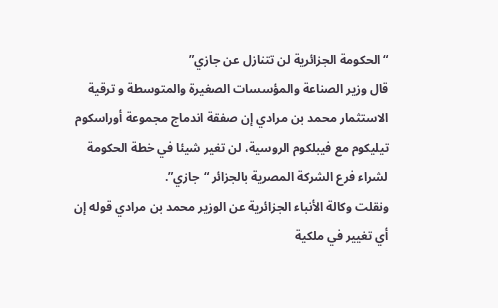“الحكومة الجزائرية لن تتنازل عن جازي”
قال وزير الصناعة والمؤسسات الصغيرة والمتوسطة و ترقية الاستثمار محمد بن مرادي إن صفقة اندماج مجموعة أوراسكوم تيليكوم مع فيبلكوم الروسية، لن تغير شيئا في خطة الحكومة لشراء فرع الشركة المصرية بالجزائر “جازي”.
ونقلت وكالة الأنباء الجزائرية عن الوزير محمد بن مرادي قوله إن أي تغيير في ملكية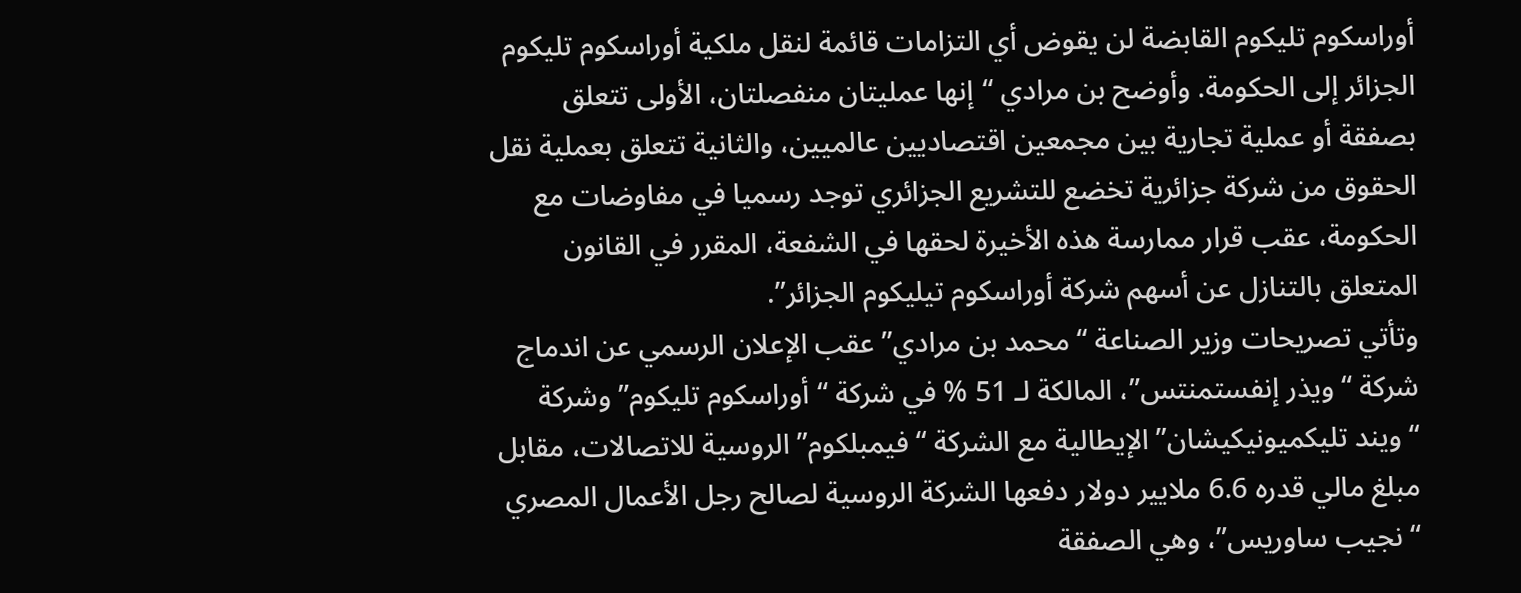أوراسكوم تليكوم القابضة لن يقوض أي التزامات قائمة لنقل ملكية أوراسكوم تليكوم الجزائر إلى الحكومة. وأوضح بن مرادي “إنها عمليتان منفصلتان، الأولى تتعلق بصفقة أو عملية تجارية بين مجمعين اقتصاديين عالميين، والثانية تتعلق بعملية نقل الحقوق من شركة جزائرية تخضع للتشريع الجزائري توجد رسميا في مفاوضات مع الحكومة، عقب قرار ممارسة هذه الأخيرة لحقها في الشفعة، المقرر في القانون المتعلق بالتنازل عن أسهم شركة أوراسكوم تيليكوم الجزائر”.
وتأتي تصريحات وزير الصناعة “محمد بن مرادي” عقب الإعلان الرسمي عن اندماج شركة “ويذر إنفستمنتس”، المالكة لـ 51 % في شركة “أوراسكوم تليكوم” وشركة “ويند تليكميونيكيشان” الإيطالية مع الشركة “فيمبلكوم” الروسية للاتصالات، مقابل مبلغ مالي قدره 6.6 ملايير دولار دفعها الشركة الروسية لصالح رجل الأعمال المصري “نجيب ساوريس”، وهي الصفقة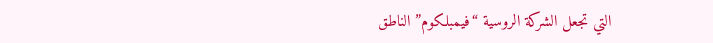التي تجعل الشركة الروسية “فيمبلكوم” الناطق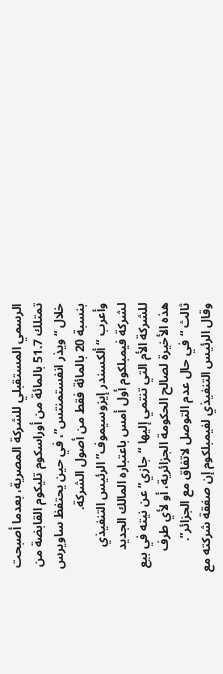الرسمي المستقبلي للشركة المصرية، بعدما أصبحت تمتلك 51.7 بالمائة من أوراسكوم تليكوم القابضة من خلال “ويذر انفستمنتس”، في حين يحتفظ ساويرس بنسبة 20 بالمائة فقط من أصول الشركة.
وأعرب “ألكسندر إيزوسيموف” الرئيس التنفيذي لشركة فيمبلكوم أول أمس باعتباره المالك الجديد للشركة الأم التي تنتمي إليها “جازي” عن نيته في بيع هذه الأخيرة لصالح الحكومة الجزائرية، أو لأي طرف ثالث “في حال عدم التوصل لاتفاق مع الجزائر”.
وقال الرئيس التنفيذي لفيمبلكوم إن صفقة شركته مع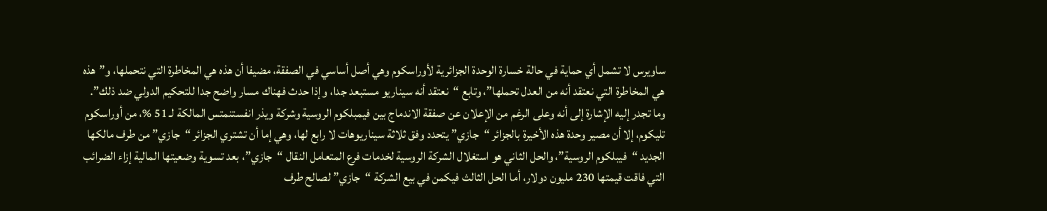ساويرس لا تشمل أي حماية في حالة خسارة الوحدة الجزائرية لأوراسكوم وهي أصل أساسي في الصفقة، مضيفا أن هذه هي المخاطرة التي نتحملها، و”هذه هي المخاطرة التي نعتقد أنه من العدل تحملها”، وتابع “نعتقد أنه سيناريو مستبعد جدا، وإذا حدث فهناك مسار واضح جدا للتحكيم الدولي ضد ذلك”.
وما تجدر إليه الإشارة إلى أنه وعلى الرغم من الإعلان عن صفقة الاندماج بين فيمبلكوم الروسية وشركة ويذر انفستنمتس المالكة لـ 51 %، من أوراسكوم تليكوم، إلا أن مصير وحدة هذه الأخيرة بالجزائر “جازي” يتحدد وفق ثلاثة سيناريوهات لا رابع لها، وهي إما أن تشتري الجزائر “جازي” من طرف مالكها الجديد “فيبلكوم الروسية”، والحل الثاني هو استغلال الشركة الروسية لخدمات فرع المتعامل النقال “جازي”، بعد تسوية وضعيتها المالية إزاء الضرائب التي فاقت قيمتها 230 مليون دولار، أما الحل الثالث فيكمن في بيع الشركة “جازي” لصالح طرف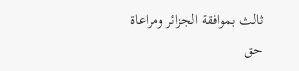ثالث بموافقة الجزائر ومراعاة حق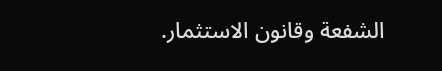الشفعة وقانون الاستثمار.